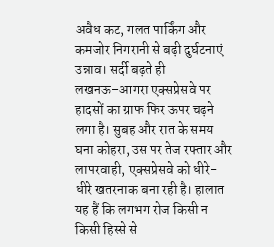अवैध कट, गलत पार्किंग और कमजोर निगरानी से बढ़ी दुर्घटनाएं
उन्नाव। सर्दी बढ़ते ही लखनऊ–आगरा एक्सप्रेसवे पर हादसों का ग्राफ फिर ऊपर चढ़ने लगा है। सुबह और रात के समय घना कोहरा, उस पर तेज रफ्तार और लापरवाही, एक्सप्रेसवे को धीरे-धीरे खतरनाक बना रही है। हालात यह हैं कि लगभग रोज किसी न किसी हिस्से से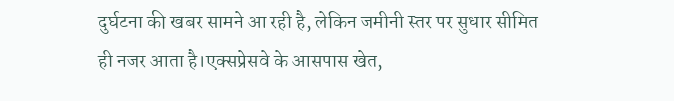दुर्घटना की खबर सामने आ रही है, लेकिन जमीनी स्तर पर सुधार सीमित ही नजर आता है।एक्सप्रेसवे के आसपास खेत,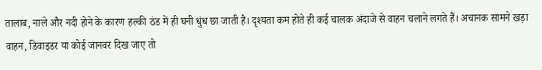तालाब, नाले और नदी होने के कारण हल्की ठंड में ही घनी धुंध छा जाती है। दृश्यता कम होते ही कई चालक अंदाजे से वाहन चलाने लगते हैं। अचानक सामने खड़ा वाहन, डिवाइडर या कोई जानवर दिख जाए तो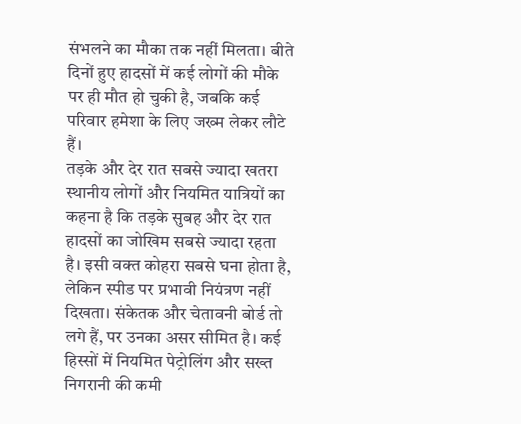संभलने का मौका तक नहीं मिलता। बीते दिनों हुए हादसों में कई लोगों की मौके पर ही मौत हो चुकी है, जबकि कई परिवार हमेशा के लिए जख्म लेकर लौटे हैं।
तड़के और देर रात सबसे ज्यादा खतरा
स्थानीय लोगों और नियमित यात्रियों का कहना है कि तड़के सुबह और देर रात हादसों का जोखिम सबसे ज्यादा रहता है। इसी वक्त कोहरा सबसे घना होता है, लेकिन स्पीड पर प्रभावी नियंत्रण नहीं दिखता। संकेतक और चेतावनी बोर्ड तो लगे हैं, पर उनका असर सीमित है। कई हिस्सों में नियमित पेट्रोलिंग और सख्त निगरानी की कमी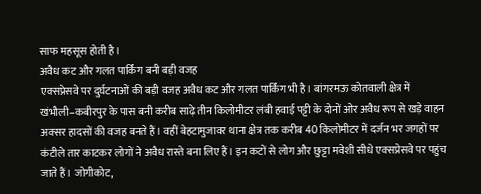साफ महसूस होती है।
अवैध कट और गलत पार्किंग बनी बड़ी वजह
एक्सप्रेसवे पर दुर्घटनाओं की बड़ी वजह अवैध कट और गलत पार्किंग भी है। बांगरमऊ कोतवाली क्षेत्र में खंभौली–कबीरपुर के पास बनी करीब साढ़े तीन किलोमीटर लंबी हवाई पट्टी के दोनों ओर अवैध रूप से खड़े वाहन अक्सर हादसों की वजह बनते हैं। वहीं बेहटामुजावर थाना क्षेत्र तक करीब 40 किलोमीटर में दर्जन भर जगहों पर कंटीले तार काटकर लोगों ने अवैध रास्ते बना लिए हैं। इन कटों से लोग और छुट्टा मवेशी सीधे एक्सप्रेसवे पर पहुंच जाते हैं। जोगीकोट,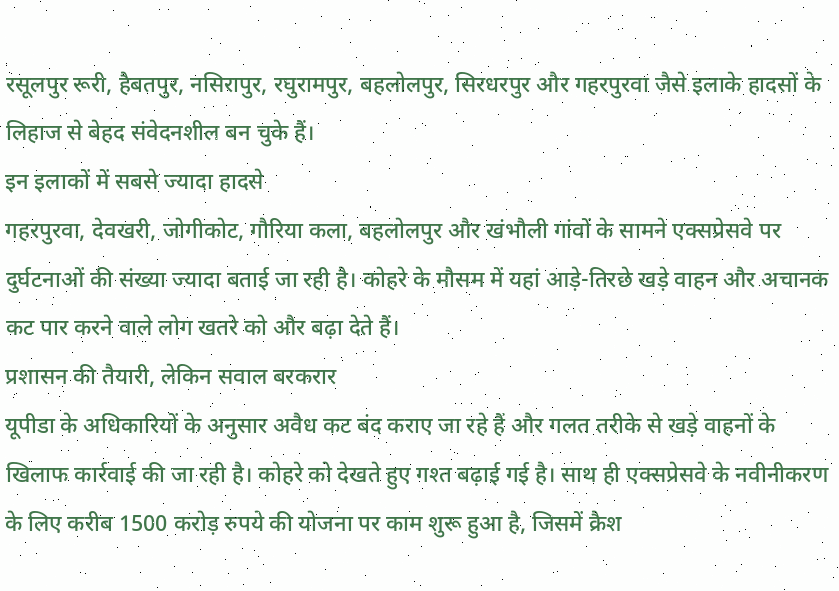रसूलपुर रूरी, हैबतपुर, नसिरापुर, रघुरामपुर, बहलोलपुर, सिरधरपुर और गहरपुरवा जैसे इलाके हादसों के लिहाज से बेहद संवेदनशील बन चुके हैं।
इन इलाकों में सबसे ज्यादा हादसे
गहरपुरवा, देवखरी, जोगीकोट, गौरिया कला, बहलोलपुर और खंभौली गांवों के सामने एक्सप्रेसवे पर दुर्घटनाओं की संख्या ज्यादा बताई जा रही है। कोहरे के मौसम में यहां आड़े-तिरछे खड़े वाहन और अचानक कट पार करने वाले लोग खतरे को और बढ़ा देते हैं।
प्रशासन की तैयारी, लेकिन सवाल बरकरार
यूपीडा के अधिकारियों के अनुसार अवैध कट बंद कराए जा रहे हैं और गलत तरीके से खड़े वाहनों के खिलाफ कार्रवाई की जा रही है। कोहरे को देखते हुए गश्त बढ़ाई गई है। साथ ही एक्सप्रेसवे के नवीनीकरण के लिए करीब 1500 करोड़ रुपये की योजना पर काम शुरू हुआ है, जिसमें क्रैश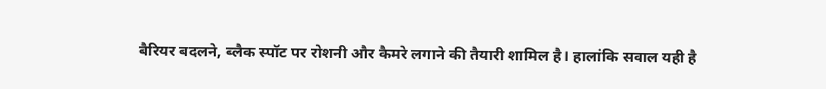बैरियर बदलने, ब्लैक स्पॉट पर रोशनी और कैमरे लगाने की तैयारी शामिल है। हालांकि सवाल यही है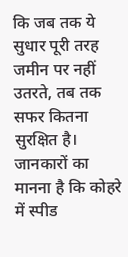कि जब तक ये सुधार पूरी तरह जमीन पर नहीं उतरते, तब तक सफर कितना सुरक्षित है। जानकारों का मानना है कि कोहरे में स्पीड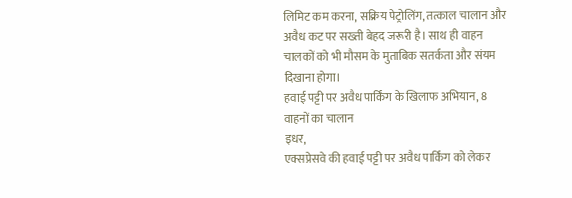लिमिट कम करना, सक्रिय पेट्रोलिंग, तत्काल चालान और अवैध कट पर सख्ती बेहद जरूरी है। साथ ही वाहन चालकों को भी मौसम के मुताबिक सतर्कता और संयम दिखाना होगा।
हवाई पट्टी पर अवैध पार्किंग के खिलाफ अभियान, 8 वाहनों का चालान
इधर,
एक्सप्रेसवे की हवाई पट्टी पर अवैध पार्किंग को लेकर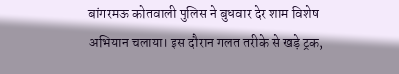बांगरमऊ कोतवाली पुलिस ने बुधवार देर शाम विशेष अभियान चलाया। इस दौरान गलत तरीके से खड़े ट्रक,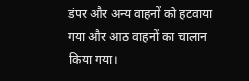डंपर और अन्य वाहनों को हटवाया गया और आठ वाहनों का चालान किया गया।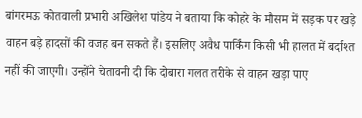बांगरमऊ कोतवाली प्रभारी अखिलेश पांडेय ने बताया कि कोहरे के मौसम में सड़क पर खड़े वाहन बड़े हादसों की वजह बन सकते हैं। इसलिए अवैध पार्किंग किसी भी हालत में बर्दाश्त नहीं की जाएगी। उन्होंने चेतावनी दी कि दोबारा गलत तरीके से वाहन खड़ा पाए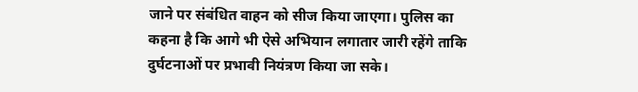जाने पर संबंधित वाहन को सीज किया जाएगा। पुलिस का कहना है कि आगे भी ऐसे अभियान लगातार जारी रहेंगे ताकि दुर्घटनाओं पर प्रभावी नियंत्रण किया जा सके।